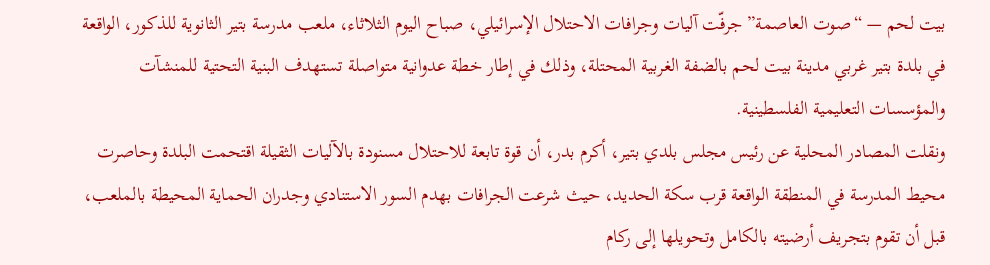بيت لحم — “صوت العاصمة” جرفّت آليات وجرافات الاحتلال الإسرائيلي، صباح اليوم الثلاثاء، ملعب مدرسة بتير الثانوية للذكور، الواقعة في بلدة بتير غربي مدينة بيت لحم بالضفة الغربية المحتلة، وذلك في إطار خطة عدوانية متواصلة تستهدف البنية التحتية للمنشآت والمؤسسات التعليمية الفلسطينية.
ونقلت المصادر المحلية عن رئيس مجلس بلدي بتير، أكرم بدر، أن قوة تابعة للاحتلال مسنودة بالآليات الثقيلة اقتحمت البلدة وحاصرت محيط المدرسة في المنطقة الواقعة قرب سكة الحديد، حيث شرعت الجرافات بهدم السور الاستنادي وجدران الحماية المحيطة بالملعب، قبل أن تقوم بتجريف أرضيته بالكامل وتحويلها إلى ركام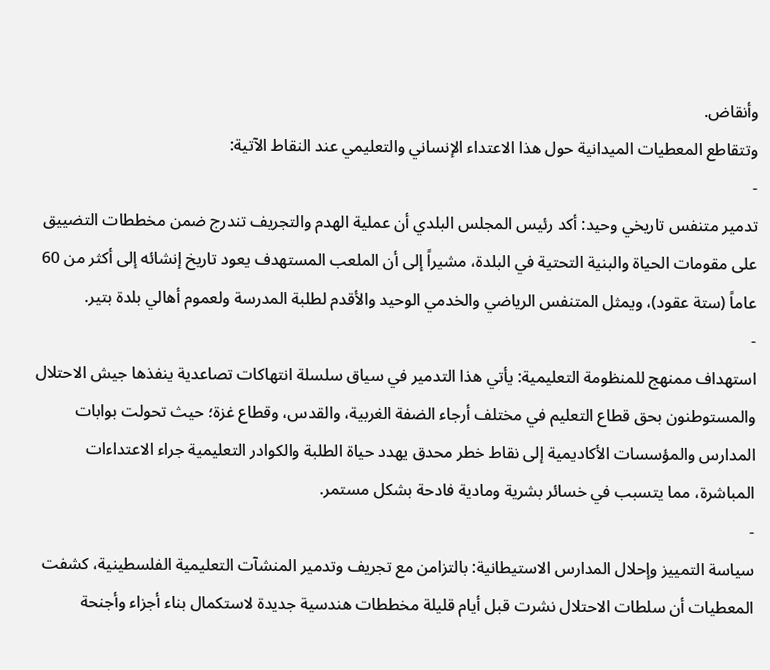وأنقاض.
وتتقاطع المعطيات الميدانية حول هذا الاعتداء الإنساني والتعليمي عند النقاط الآتية:
-
تدمير متنفس تاريخي وحيد: أكد رئيس المجلس البلدي أن عملية الهدم والتجريف تندرج ضمن مخططات التضييق على مقومات الحياة والبنية التحتية في البلدة، مشيراً إلى أن الملعب المستهدف يعود تاريخ إنشائه إلى أكثر من 60 عاماً (ستة عقود)، ويمثل المتنفس الرياضي والخدمي الوحيد والأقدم لطلبة المدرسة ولعموم أهالي بلدة بتير.
-
استهداف ممنهج للمنظومة التعليمية: يأتي هذا التدمير في سياق سلسلة انتهاكات تصاعدية ينفذها جيش الاحتلال والمستوطنون بحق قطاع التعليم في مختلف أرجاء الضفة الغربية، والقدس، وقطاع غزة؛ حيث تحولت بوابات المدارس والمؤسسات الأكاديمية إلى نقاط خطر محدق يهدد حياة الطلبة والكوادر التعليمية جراء الاعتداءات المباشرة، مما يتسبب في خسائر بشرية ومادية فادحة بشكل مستمر.
-
سياسة التمييز وإحلال المدارس الاستيطانية: بالتزامن مع تجريف وتدمير المنشآت التعليمية الفلسطينية، كشفت المعطيات أن سلطات الاحتلال نشرت قبل أيام قليلة مخططات هندسية جديدة لاستكمال بناء أجزاء وأجنحة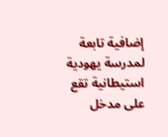إضافية تابعة لمدرسة يهودية استيطانية تقع على مدخل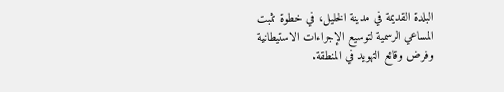البلدة القديمة في مدينة الخليل، في خطوة تثبت المساعي الرسمية لتوسيع الإجراءات الاستيطانية وفرض وقائع التهويد في المنطقة.